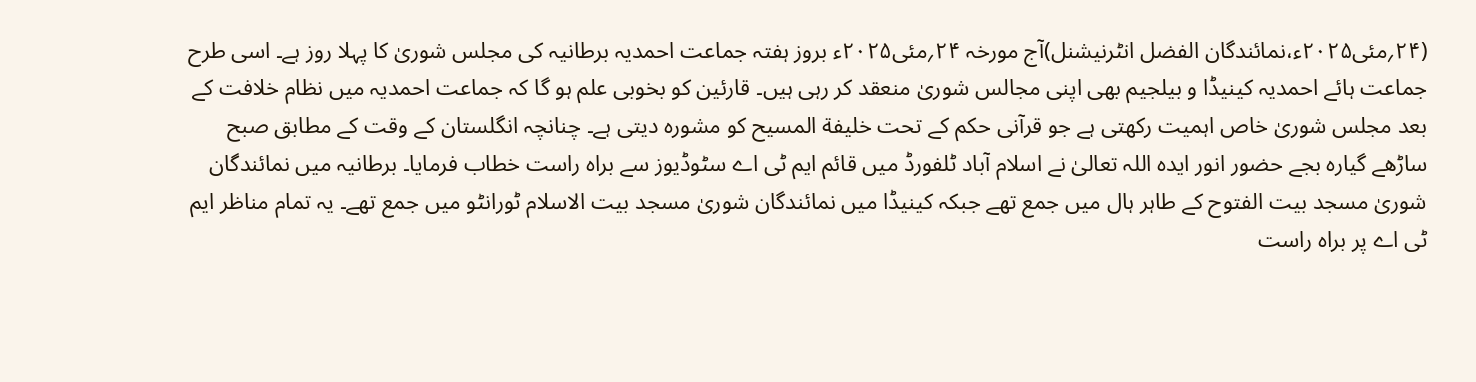(۲۴؍مئی۲۰۲۵ء،نمائندگان الفضل انٹرنیشنل)آج مورخہ ۲۴؍مئی۲۰۲۵ء بروز ہفتہ جماعت احمدیہ برطانیہ کی مجلس شوریٰ کا پہلا روز ہے۔ اسی طرح جماعت ہائے احمدیہ کینیڈا و بیلجیم بھی اپنی مجالس شوریٰ منعقد کر رہی ہیں۔ قارئین کو بخوبی علم ہو گا کہ جماعت احمدیہ میں نظام خلافت کے بعد مجلس شوریٰ خاص اہمیت رکھتی ہے جو قرآنی حکم کے تحت خلیفة المسیح کو مشورہ دیتی ہے۔ چنانچہ انگلستان کے وقت کے مطابق صبح ساڑھے گیارہ بجے حضور انور ایدہ اللہ تعالیٰ نے اسلام آباد ٹلفورڈ میں قائم ایم ٹی اے سٹوڈیوز سے براہ راست خطاب فرمایا۔ برطانیہ میں نمائندگان شوریٰ مسجد بیت الفتوح کے طاہر ہال میں جمع تھے جبکہ کینیڈا میں نمائندگان شوریٰ مسجد بیت الاسلام ٹورانٹو میں جمع تھے۔ یہ تمام مناظر ایم ٹی اے پر براہ راست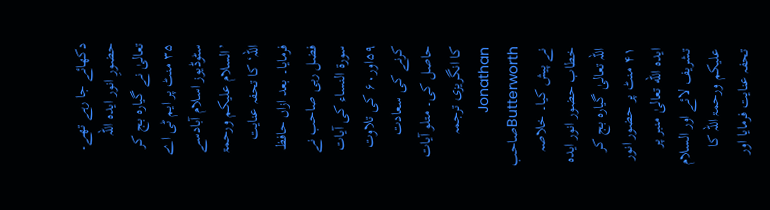دکھائے جا رہے تھے۔ حضورِ انور ایدہ اللہ تعالیٰ نے گیارہ بج کر ۳۵ منٹ پر ایم ٹی اے سٹوڈیوز اسلام آبادسے ’السلام علیکم ورحمۃ اللہ‘ کا تحفہ عنایت فرمایا۔ بعد ازاں حافظ فضل ربی صاحب نے سورة النساء کی آیات ۵۹اور۶۰ کی تلاوت کرنے کی سعادت حاصل کی۔ متلو آیات کا انگریزی ترجمہ Jonathan Butterworthصاحب نے پیش کیا۔ خلاصہ خطاب حضور انور ایدہ اللہ تعالیٰ گیارہ بج کر ۴۱ منٹ پر حضور انور ایده الله تعالیٰ منبر پر تشریف لائے اور السلام علیکم ورحمۃ اللہ کا تحفہ عنایت فرمایا اور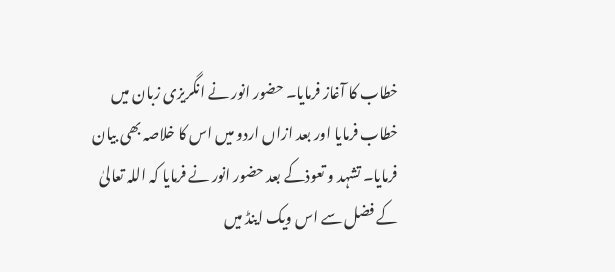خطاب کا آغاز فرمایا۔ حضور انور نے انگریزی زبان میں خطاب فرمایا اور بعد ازاں اردو میں اس کا خلاصہ بھی بیان فرمایا۔ تشہد و تعوذکے بعد حضور انور نے فرمایا کہ اللہ تعالیٰ کے فضل سے اس ویک اینڈ میں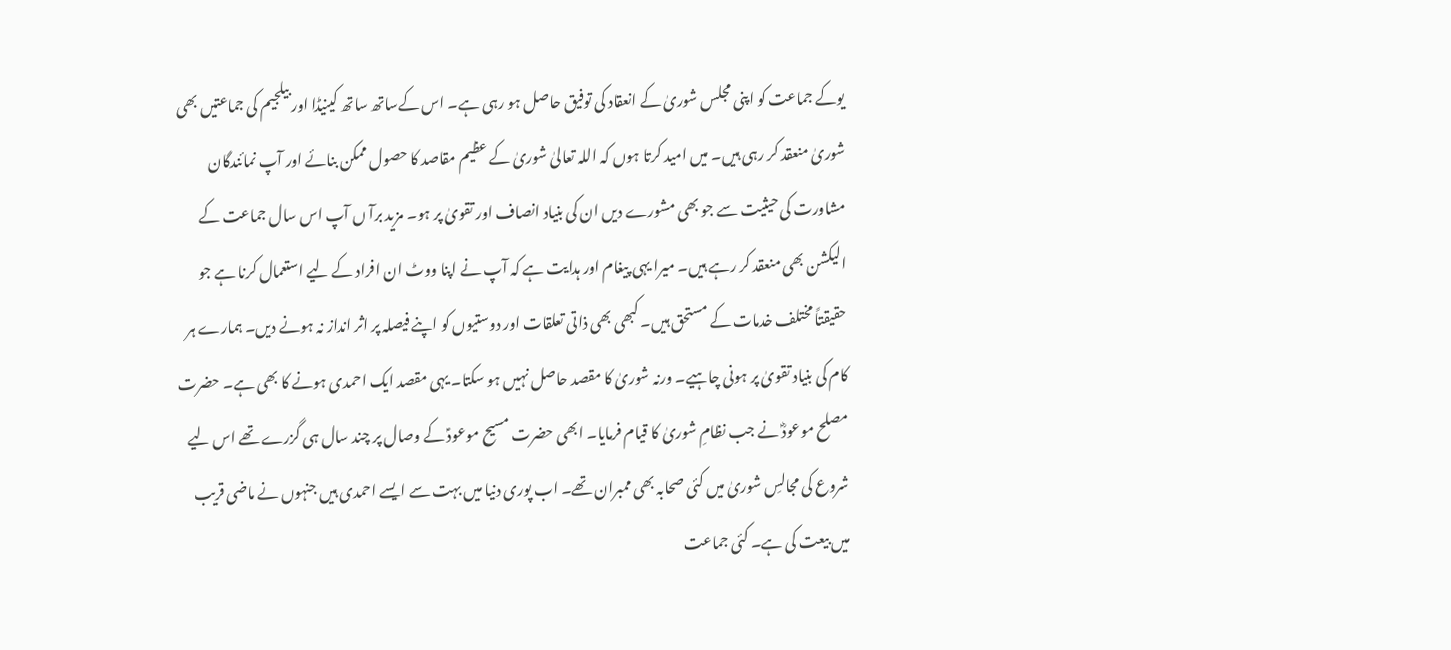یوکے جماعت کو اپنی مجلس شوریٰ کے انعقاد کی توفیق حاصل ہو رہی ہے۔ اس کےساتھ ساتھ کینیڈا اور بیلجیم کی جماعتیں بھی شوریٰ منعقد کر رہی ہیں۔ میں امید کرتا ہوں کہ اللہ تعالیٰ شوریٰ کے عظیم مقاصد کا حصول ممکن بنائے اور آپ نمائندگان مشاورت کی حیثیت سے جو بھی مشورے دیں ان کی بنیاد انصاف اور تقویٰ پر ہو۔ مزید برآ ں آپ اس سال جماعت کے الیکشن بھی منعقد کر رہے ہیں۔ میرا یہی پیغام اور ہدایت ہے کہ آپ نے اپنا ووٹ ان افراد کے لیے استعمال کرنا ہے جو حقیقتاً مختلف خدمات کے مستحق ہیں۔ کبھی بھی ذاتی تعلقات اور دوستیوں کو اپنے فیصلہ پر اثر انداز نہ ہونے دیں۔ ہمارے ہر کام کی بنیاد تقویٰ پر ہونی چاہیے۔ ورنہ شوریٰ کا مقصد حاصل نہیں ہو سکتا۔ یہی مقصد ایک احمدی ہونے کا بھی ہے۔ حضرت مصلح موعودؓ نے جب نظامِ شوریٰ کا قیام فرمایا۔ ابھی حضرت مسیح موعودؑ کے وصال پر چند سال ہی گزرے تھے اس لیے شروع کی مجالسِ شوریٰ میں کئی صحابہ بھی ممبران تھے۔ اب پوری دنیا میں بہت سے ایسے احمدی ہیں جنہوں نے ماضی قریب میں بیعت کی ہے۔ کئی جماعت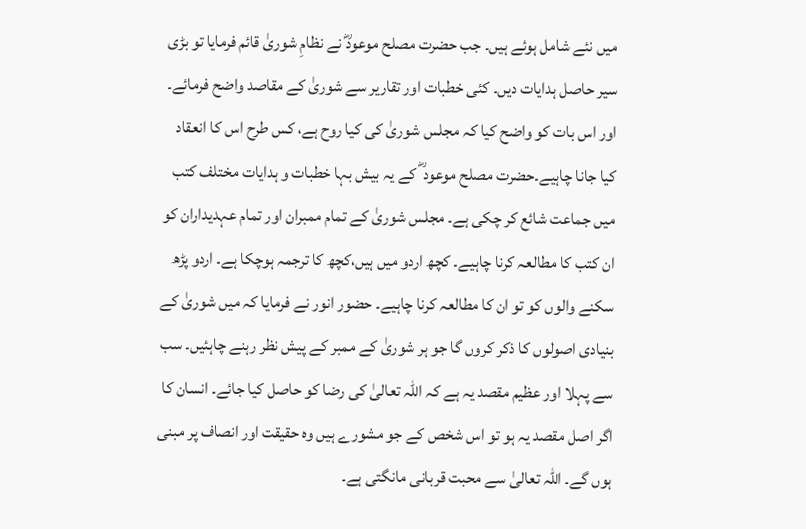میں نئے شامل ہوئے ہیں۔ جب حضرت مصلح موعودؓ نے نظامِ شوریٰ قائم فرمایا تو بڑی سیر حاصل ہدایات دیں۔ کئی خطبات اور تقاریر سے شوریٰ کے مقاصد واضح فرمائے۔ اور اس بات کو واضح کیا کہ مجلس شوریٰ کی کیا روح ہے، کس طرح اس کا انعقاد کیا جانا چاہیے۔حضرت مصلح موعود ؓ کے یہ بیش بہا خطبات و ہدایات مختلف کتب میں جماعت شائع کر چکی ہے۔ مجلس شوریٰ کے تمام ممبران اور تمام عہدیداران کو ان کتب کا مطالعہ کرنا چاہیے۔ کچھ اردو میں ہیں،کچھ کا ترجمہ ہوچکا ہے۔ اردو پڑھ سکنے والوں کو تو ان کا مطالعہ کرنا چاہیے۔ حضور انور نے فرمایا کہ میں شوریٰ کے بنیادی اصولوں کا ذکر کروں گا جو ہر شوریٰ کے ممبر کے پیش نظر رہنے چاہئیں۔ سب سے پہلا اور عظیم مقصد یہ ہے کہ اللہ تعالیٰ کی رضا کو حاصل کیا جائے۔ انسان کا اگر اصل مقصد یہ ہو تو اس شخص کے جو مشورے ہیں وہ حقیقت اور انصاف پر مبنی ہوں گے۔ اللہ تعالیٰ سے محبت قربانی مانگتی ہے۔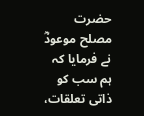حضرت مصلح موعودؓ نے فرمایا کہ ہم سب کو ذاتی تعلقات،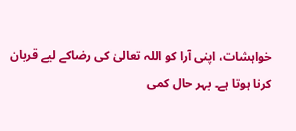خواہشات، اپنی آرا کو اللہ تعالیٰ کی رضاکے لیے قربان کرنا ہوتا ہے۔ بہر حال کمی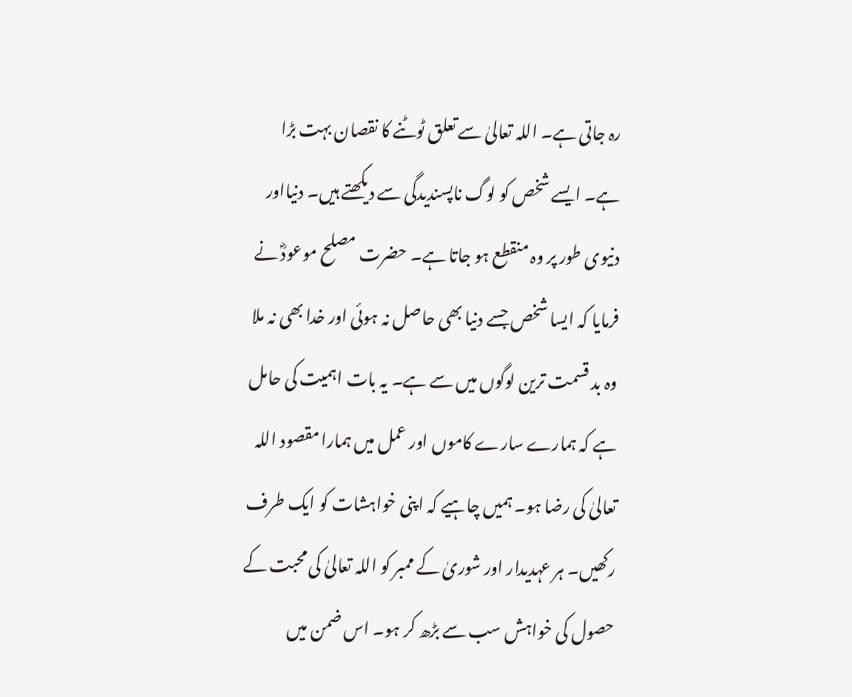رہ جاتی ہے۔ اللہ تعالیٰ سے تعلق ٹوٹنے کا نقصان بہت بڑا ہے۔ ایسے شخص کو لوگ ناپسندیدگی سے دیکھتے ہیں۔ دنیااور دنیوی طور پر وہ منقطع ہو جاتا ہے۔ حضرت مصلح موعودؓ نے فرمایا کہ ایسا شخص جسے دنیا بھی حاصل نہ ہوئی اور خدا بھی نہ ملا وہ بد قسمت ترین لوگوں میں سے ہے۔ یہ بات اہمیت کی حامل ہے کہ ہمارے سارے کاموں اور عمل میں ہمارا مقصود اللہ تعالیٰ کی رضا ہو۔ ہمیں چاہیے کہ اپنی خواہشات کو ایک طرف رکھیں۔ ہر عہدیدار اور شوریٰ کے ممبر کو اللہ تعالیٰ کی محبت کے حصول کی خواہش سب سے بڑھ کر ہو۔ اس ضمن میں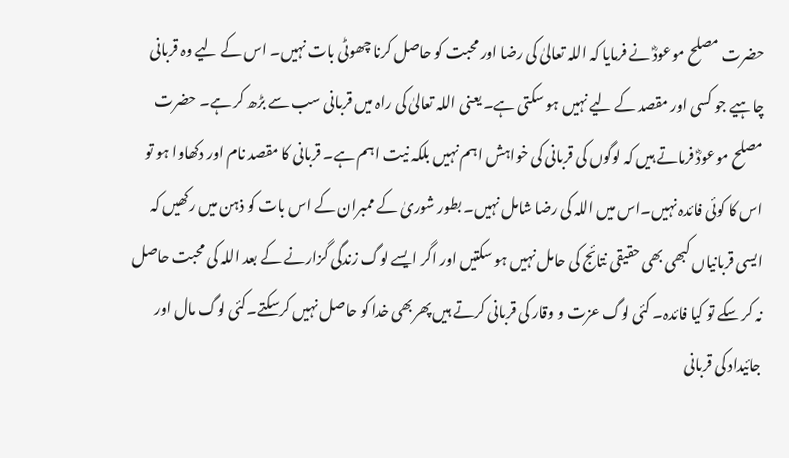حضرت مصلح موعودؓ نے فرمایا کہ اللہ تعالیٰ کی رضا اور محبت کو حاصل کرنا چھوٹی بات نہیں۔ اس کے لیے وہ قربانی چاہیے جو کسی اور مقصد کے لیے نہیں ہو سکتی ہے۔ یعنی اللہ تعالیٰ کی راہ میں قربانی سب سے بڑھ کر ہے۔ حضرت مصلح موعودؓ فرماتے ہیں کہ لوگوں کی قربانی کی خواہش اہم نہیں بلکہ نیت اہم ہے۔ قربانی کا مقصد نام اور دکھاوا ہو تو اس کا کوئی فائدہ نہیں۔اس میں اللہ کی رضا شامل نہیں۔ بطور شوریٰ کے ممبران کے اس بات کو ذہن میں رکھیں کہ ایسی قربانیاں کبھی بھی حقیقی نتائج کی حامل نہیں ہو سکتیں اور اگر ایسے لوگ زندگی گزارنے کے بعد اللہ کی محبت حاصل نہ کر سکے تو کیا فائدہ۔ کئی لوگ عزت و وقار کی قربانی کرتے ہیں پھربھی خدا کو حاصل نہیں کرسکتے۔کئی لوگ مال اور جائیداد کی قربانی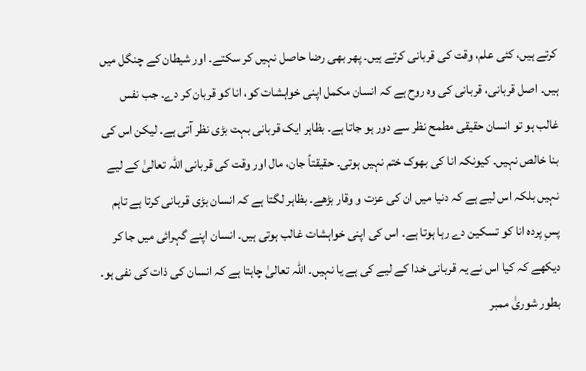کرتے ہیں، کئی علم، وقت کی قربانی کرتے ہیں۔ پھر بھی رضا حاصل نہیں کر سکتے۔ اور شیطان کے چنگل میں ہیں۔ اصل قربانی، قربانی کی وہ روح ہے کہ انسان مکمل اپنی خواہشات کو، انا کو قربان کر دے۔ جب نفس غالب ہو تو انسان حقیقی مطمح نظر سے دور ہو جاتا ہے۔ بظاہر ایک قربانی بہت بڑی نظر آتی ہے۔ لیکن اس کی بنا خالص نہیں۔ کیونکہ انا کی بھوک ختم نہیں ہوتی۔ حقیقتاً جان، مال اور وقت کی قربانی اللہ تعالیٰ کے لیے نہیں بلکہ اس لیے ہے کہ دنیا میں ان کی عزت و وقار بڑھے۔ بظاہر لگتا ہے کہ انسان بڑی قربانی کرتا ہے تاہم پسِ پردہ انا کو تسکین دے رہا ہوتا ہے۔ اس کی اپنی خواہشات غالب ہوتی ہیں۔ انسان اپنے گہرائی میں جا کر دیکھے کہ کیا اس نے یہ قربانی خدا کے لیے کی ہے یا نہیں۔ اللہ تعالیٰ چاہتا ہے کہ انسان کی ذات کی نفی ہو۔ بطور شوریٰ ممبر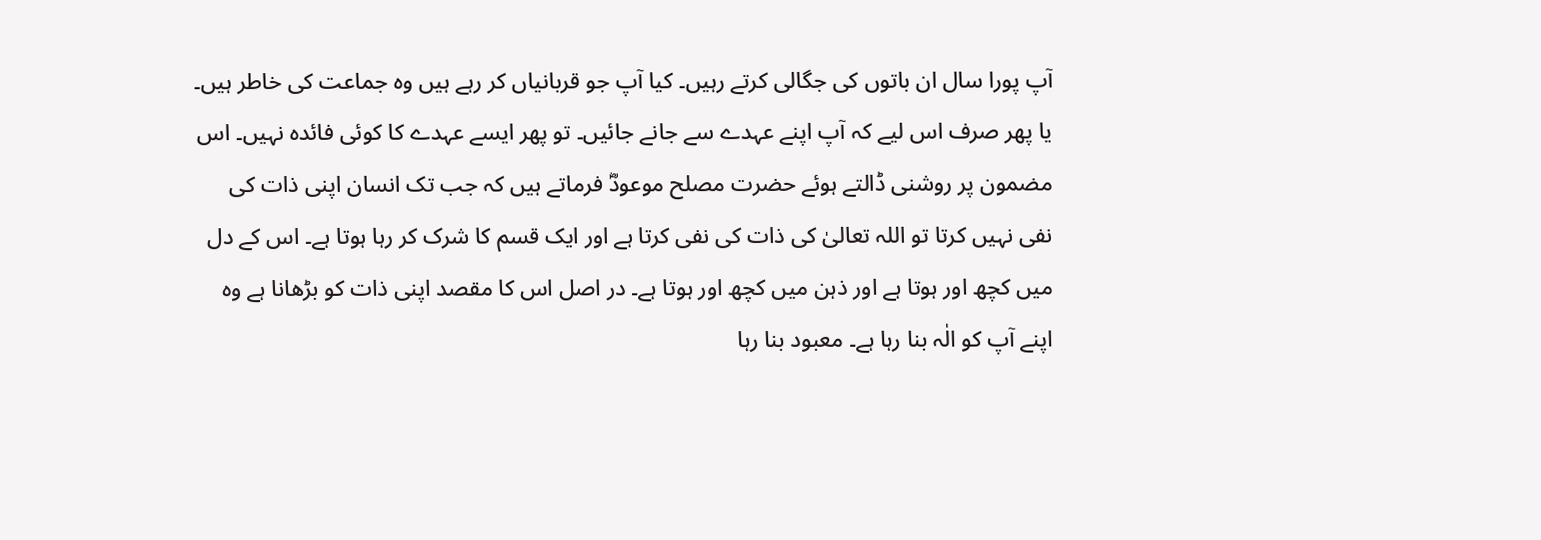آپ پورا سال ان باتوں کی جگالی کرتے رہیں۔ کیا آپ جو قربانیاں کر رہے ہیں وہ جماعت کی خاطر ہیں۔ یا پھر صرف اس لیے کہ آپ اپنے عہدے سے جانے جائیں۔ تو پھر ایسے عہدے کا کوئی فائدہ نہیں۔ اس مضمون پر روشنی ڈالتے ہوئے حضرت مصلح موعودؓ فرماتے ہیں کہ جب تک انسان اپنی ذات کی نفی نہیں کرتا تو اللہ تعالیٰ کی ذات کی نفی کرتا ہے اور ایک قسم کا شرک کر رہا ہوتا ہے۔ اس کے دل میں کچھ اور ہوتا ہے اور ذہن میں کچھ اور ہوتا ہے۔ در اصل اس کا مقصد اپنی ذات کو بڑھانا ہے وہ اپنے آپ کو الٰہ بنا رہا ہے۔ معبود بنا رہا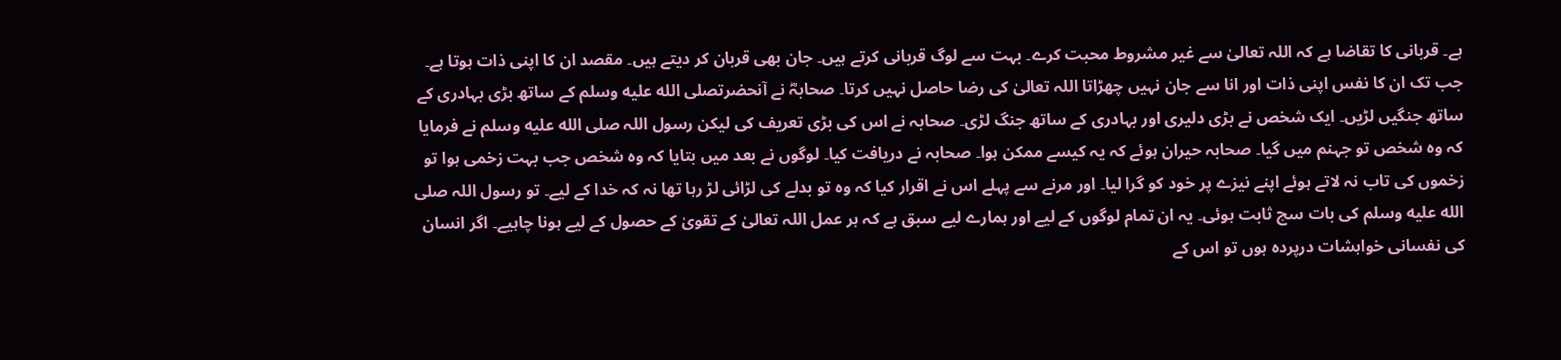ہے۔ قربانی کا تقاضا ہے کہ اللہ تعالیٰ سے غیر مشروط محبت کرے۔ بہت سے لوگ قربانی کرتے ہیں۔ جان بھی قربان کر دیتے ہیں۔ مقصد ان کا اپنی ذات ہوتا ہے۔ جب تک ان کا نفس اپنی ذات اور انا سے جان نہیں چھڑاتا اللہ تعالیٰ کی رضا حاصل نہیں کرتا۔ صحابہؓ نے آنحضرتصلى الله عليه وسلم کے ساتھ بڑی بہادری کے ساتھ جنگیں لڑیں۔ ایک شخص نے بڑی دلیری اور بہادری کے ساتھ جنگ لڑی۔ صحابہ نے اس کی بڑی تعریف کی لیکن رسول اللہ صلى الله عليه وسلم نے فرمایا کہ وہ شخص تو جہنم میں گیا۔ صحابہ حیران ہوئے کہ یہ کیسے ممکن ہوا۔ صحابہ نے دریافت کیا۔ لوگوں نے بعد میں بتایا کہ وہ شخص جب بہت زخمی ہوا تو زخموں کی تاب نہ لاتے ہوئے اپنے نیزے پر خود کو گرا لیا۔ اور مرنے سے پہلے اس نے اقرار کیا کہ وہ تو بدلے کی لڑائی لڑ رہا تھا نہ کہ خدا کے لیے۔ تو رسول اللہ صلى الله عليه وسلم کی بات سچ ثابت ہوئی۔ یہ ان تمام لوگوں کے لیے اور ہمارے لیے سبق ہے کہ ہر عمل اللہ تعالیٰ کے تقویٰ کے حصول کے لیے ہونا چاہیے۔ اگر انسان کی نفسانی خواہشات درپردہ ہوں تو اس کے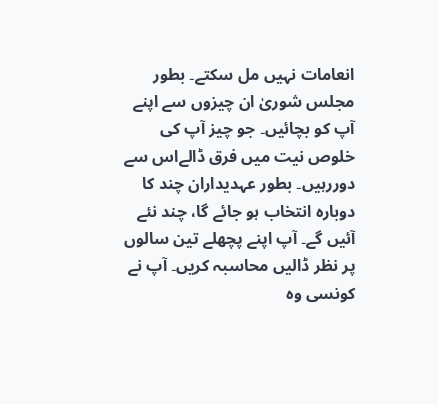انعامات نہیں مل سکتے۔ بطور مجلس شوریٰ ان چیزوں سے اپنے آپ کو بچائیں۔ جو چیز آپ کی خلوص نیت میں فرق ڈالےاس سے دوررہیں۔ بطور عہدیداران چند کا دوبارہ انتخاب ہو جائے گا، چند نئے آئیں گے۔ آپ اپنے پچھلے تین سالوں پر نظر ڈالیں محاسبہ کریں۔ آپ نے کونسی وہ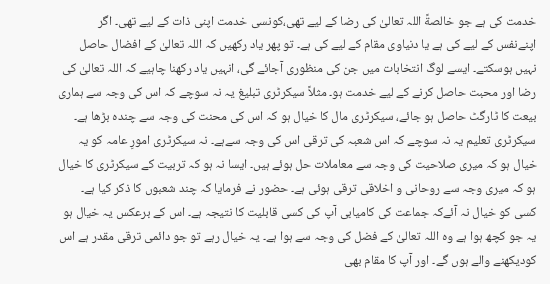خدمت کی ہے جو خالصةً اللہ تعالیٰ کی رضا کے لیے تھی،کونسی خدمت اپنی ذات کے لیے تھی۔ اگر اپنےنفس کے لیے کی ہے یا دنیاوی مقام کے لیے کی ہے۔ تو پھر یاد رکھیں کہ اللہ تعالیٰ کے افضال حاصل نہیں ہوسکتے۔ ایسے لوگ انتخابات میں جن کی منظوری آجائے گی، انہیں یاد رکھنا چاہیے کہ اللہ تعالیٰ کی رضا اور محبت حاصل کرنے کے لیے خدمت ہو۔ مثلاً سیکرٹری تبلیغ یہ نہ سوچے کہ اس کی وجہ سے ہماری بیعت کا ٹارگٹ حاصل ہو جائے، سیکرٹری مال کا خیال ہو کہ اس کی محنت کی وجہ سے چندہ بڑھا ہے۔ سیکرٹری تعلیم یہ نہ سوچے کہ اس شعبہ کی ترقی اس کی وجہ سےہے۔ نہ سیکرٹری امورِ عامہ کو یہ خیال ہو کہ میری صلاحیت کی وجہ سے معاملات حل ہوئے ہیں۔ ایسا نہ ہو کہ تربیت کے سیکرٹری کا خیال ہو کہ میری وجہ سے روحانی و اخلاقی ترقی ہوئی ہے۔ حضور نے فرمایا کہ چند شعبوں کا ذکر کیا ہے۔ کسی کو خیال نہ آئےکہ جماعت کی کامیابی آپ کی کسی قابلیت کا نتیجہ ہے۔ اس کے برعکس یہ خیال ہو یہ جو کچھ ہوا ہے وہ اللہ تعالیٰ کے فضل کی وجہ سے ہوا ہے۔ یہ خیال رہے تو جو دائمی ترقی مقدر ہے اس کودیکھنے والے ہوں گے۔ اور آپ کا مقام بھی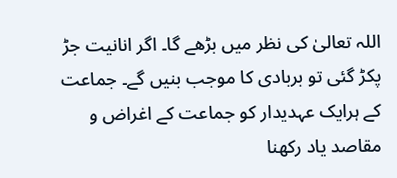اللہ تعالیٰ کی نظر میں بڑھے گا۔ اگر انانیت جڑ پکڑ گئی تو بربادی کا موجب بنیں گے۔ جماعت کے ہرایک عہدیدار کو جماعت کے اغراض و مقاصد یاد رکھنا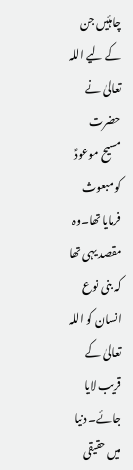چاہئیں جن کے لیے اللہ تعالیٰ نے حضرت مسیح موعودؑ کو مبعوث فرمایا تھا۔وہ مقصد یہی تھا کہ بنی نوع انسان کو اللہ تعالیٰ کے قریب لایا جائے۔ دنیا میں حقیقی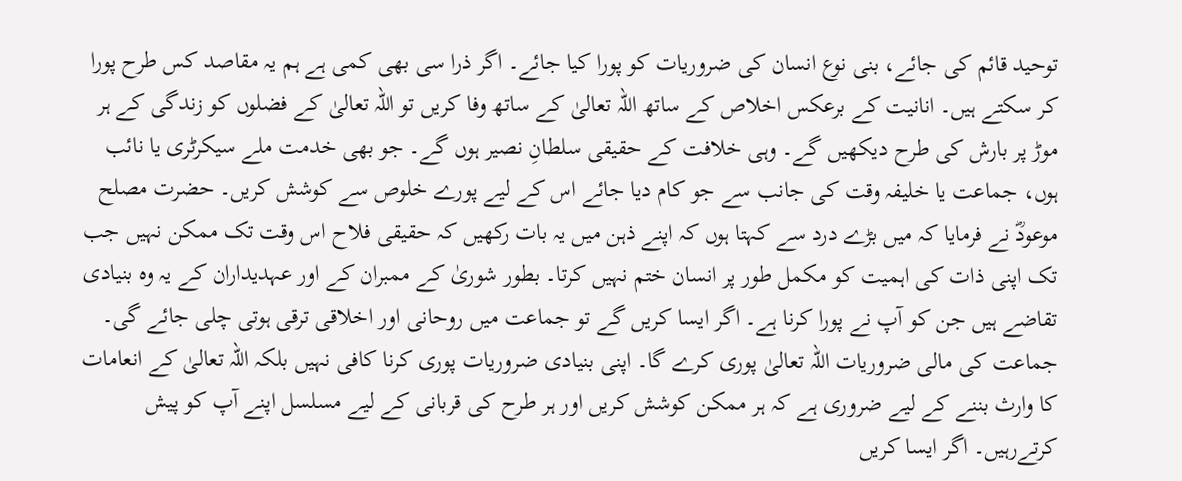توحید قائم کی جائے، بنی نوع انسان کی ضروریات کو پورا کیا جائے۔ اگر ذرا سی بھی کمی ہے ہم یہ مقاصد کس طرح پورا کر سکتے ہیں۔ انانیت کے برعکس اخلاص کے ساتھ اللہ تعالیٰ کے ساتھ وفا کریں تو اللہ تعالیٰ کے فضلوں کو زندگی کے ہر موڑ پر بارش کی طرح دیکھیں گے۔ وہی خلافت کے حقیقی سلطانِ نصیر ہوں گے۔ جو بھی خدمت ملے سیکرٹری یا نائب ہوں، جماعت یا خلیفہ وقت کی جانب سے جو کام دیا جائے اس کے لیے پورے خلوص سے کوشش کریں۔ حضرت مصلح موعودؓ نے فرمایا کہ میں بڑے درد سے کہتا ہوں کہ اپنے ذہن میں یہ بات رکھیں کہ حقیقی فلاح اس وقت تک ممکن نہیں جب تک اپنی ذات کی اہمیت کو مکمل طور پر انسان ختم نہیں کرتا۔ بطور شوریٰ کے ممبران کے اور عہدیداران کے یہ وہ بنیادی تقاضے ہیں جن کو آپ نے پورا کرنا ہے۔ اگر ایسا کریں گے تو جماعت میں روحانی اور اخلاقی ترقی ہوتی چلی جائے گی۔ جماعت کی مالی ضروریات اللہ تعالیٰ پوری کرے گا۔ اپنی بنیادی ضروریات پوری کرنا کافی نہیں بلکہ اللہ تعالیٰ کے انعامات کا وارث بننے کے لیے ضروری ہے کہ ہر ممکن کوشش کریں اور ہر طرح کی قربانی کے لیے مسلسل اپنے آپ کو پیش کرتےرہیں۔ اگر ایسا کریں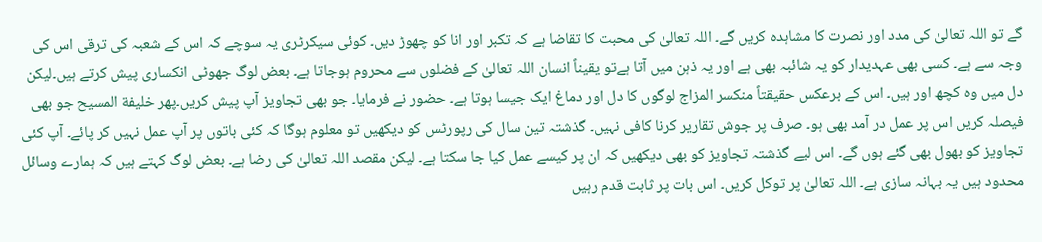گے تو اللہ تعالیٰ کی مدد اور نصرت کا مشاہدہ کریں گے۔ اللہ تعالیٰ کی محبت کا تقاضا ہے کہ تکبر اور انا کو چھوڑ دیں۔ کوئی سیکرٹری یہ سوچے کہ اس کے شعبہ کی ترقی اس کی وجہ سے ہے۔ کسی بھی عہدیدار کو یہ شائبہ بھی ہے اور یہ ذہن میں آتا ہےتو یقیناً انسان اللہ تعالیٰ کے فضلوں سے محروم ہوجاتا ہے۔ بعض لوگ جھوٹی انکساری پیش کرتے ہیں۔لیکن دل میں وہ کچھ اور ہیں۔ اس کے برعکس حقیقتاً منکسر المزاج لوگوں کا دل اور دماغ ایک جیسا ہوتا ہے۔ حضور نے فرمایا۔ جو بھی تجاویز آپ پیش کریں۔پھر خلیفة المسیح جو بھی فیصلہ کریں اس پر عمل در آمد بھی ہو۔ صرف پر جوش تقاریر کرنا کافی نہیں۔ گذشتہ تین سال کی رپورٹس کو دیکھیں تو معلوم ہوگا کہ کئی باتوں پر آپ عمل نہیں کر پائے۔ آپ کئی تجاویز کو بھول بھی گئے ہوں گے۔ اس لیے گذشتہ تجاویز کو بھی دیکھیں کہ ان پر کیسے عمل کیا جا سکتا ہے۔ لیکن مقصد اللہ تعالیٰ کی رضا ہے۔ بعض لوگ کہتے ہیں کہ ہمارے وسائل محدود ہیں یہ بہانہ سازی ہے۔ اللہ تعالیٰ پر توکل کریں۔ اس بات پر ثابت قدم رہیں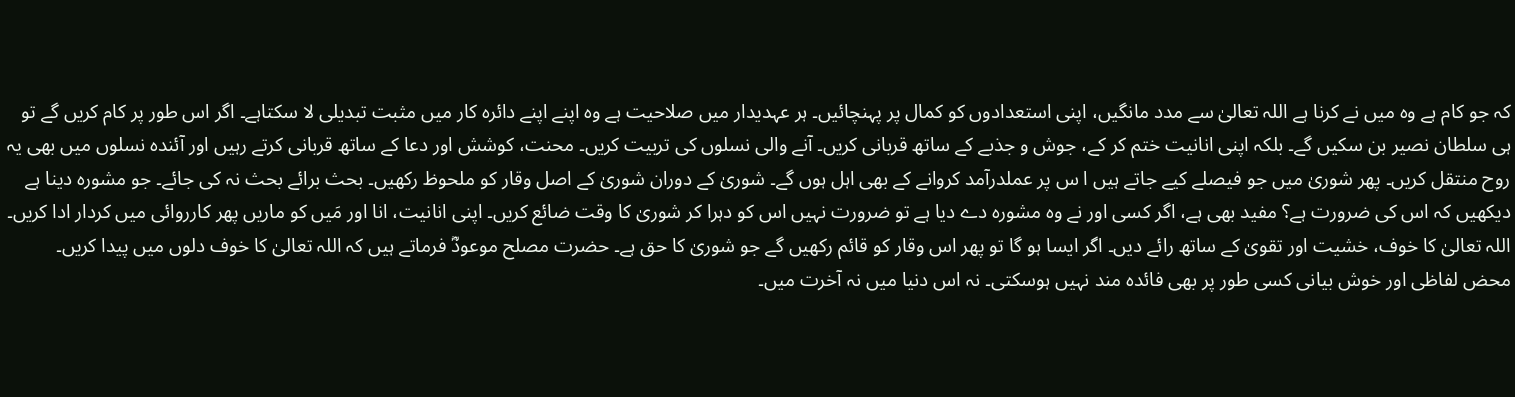کہ جو کام ہے وہ میں نے کرنا ہے اللہ تعالیٰ سے مدد مانگیں، اپنی استعدادوں کو کمال پر پہنچائیں۔ ہر عہدیدار میں صلاحیت ہے وہ اپنے اپنے دائرہ کار میں مثبت تبدیلی لا سکتاہے۔ اگر اس طور پر کام کریں گے تو ہی سلطان نصیر بن سکیں گے۔ بلکہ اپنی انانیت ختم کر کے، جوش و جذبے کے ساتھ قربانی کریں۔ آنے والی نسلوں کی تربیت کریں۔ محنت، کوشش اور دعا کے ساتھ قربانی کرتے رہیں اور آئندہ نسلوں میں بھی یہ روح منتقل کریں۔ پھر شوریٰ میں جو فیصلے کیے جاتے ہیں ا س پر عملدرآمد کروانے کے بھی اہل ہوں گے۔ شوریٰ کے دوران شوریٰ کے اصل وقار کو ملحوظ رکھیں۔ بحث برائے بحث نہ کی جائے۔ جو مشورہ دینا ہے دیکھیں کہ اس کی ضرورت ہے؟ مفید بھی ہے، اگر کسی اور نے وہ مشورہ دے دیا ہے تو ضرورت نہیں اس کو دہرا کر شوریٰ کا وقت ضائع کریں۔ اپنی انانیت، انا اور مَیں کو ماریں پھر کارروائی میں کردار ادا کریں۔ اللہ تعالیٰ کا خوف، خشیت اور تقویٰ کے ساتھ رائے دیں۔ اگر ایسا ہو گا تو پھر اس وقار کو قائم رکھیں گے جو شوریٰ کا حق ہے۔ حضرت مصلح موعودؓ فرماتے ہیں کہ اللہ تعالیٰ کا خوف دلوں میں پیدا کریں۔ محض لفاظی اور خوش بیانی کسی طور پر بھی فائدہ مند نہیں ہوسکتی۔ نہ اس دنیا میں نہ آخرت میں۔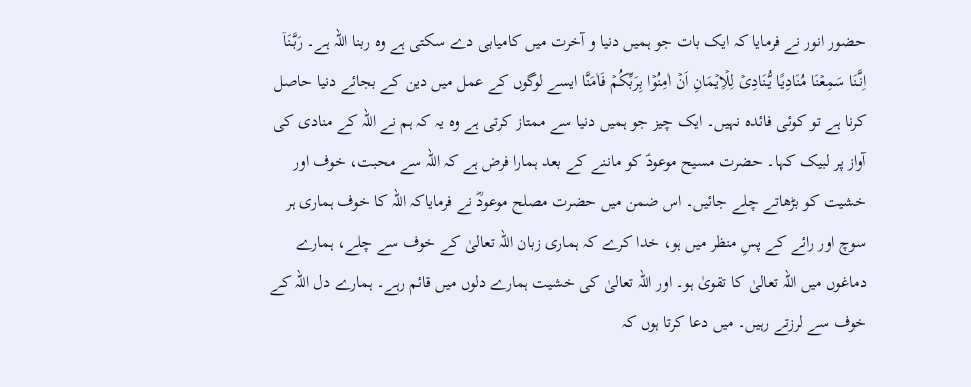حضور انور نے فرمایا کہ ایک بات جو ہمیں دنیا و آخرت میں کامیابی دے سکتی ہے وہ ربنا اللہ ہے۔ رَبَّنَاۤ اِنَّنَا سَمِعۡنَا مُنَادِیًا یُّنَادِیۡ لِلۡاِیۡمَانِ اَنۡ اٰمِنُوۡا بِرَبِّکُمۡ فَاٰمَنَّا ایسے لوگوں کے عمل میں دین کے بجائے دنیا حاصل کرنا ہے تو کوئی فائدہ نہیں۔ ایک چیز جو ہمیں دنیا سے ممتاز کرتی ہے وہ یہ کہ ہم نے اللہ کے منادی کی آواز پر لبیک کہا۔ حضرت مسیح موعودؑ کو ماننے کے بعد ہمارا فرض ہے کہ اللہ سے محبت، خوف اور خشیت کو بڑھاتے چلے جائیں۔ اس ضمن میں حضرت مصلح موعودؓ نے فرمایاکہ اللہ کا خوف ہماری ہر سوچ اور رائے کے پسِ منظر میں ہو، خدا کرے کہ ہماری زبان اللہ تعالیٰ کے خوف سے چلے، ہمارے دماغوں میں اللہ تعالیٰ کا تقویٰ ہو۔ اور اللہ تعالیٰ کی خشیت ہمارے دلوں میں قائم رہے۔ ہمارے دل اللہ کے خوف سے لرزتے رہیں۔ میں دعا کرتا ہوں کہ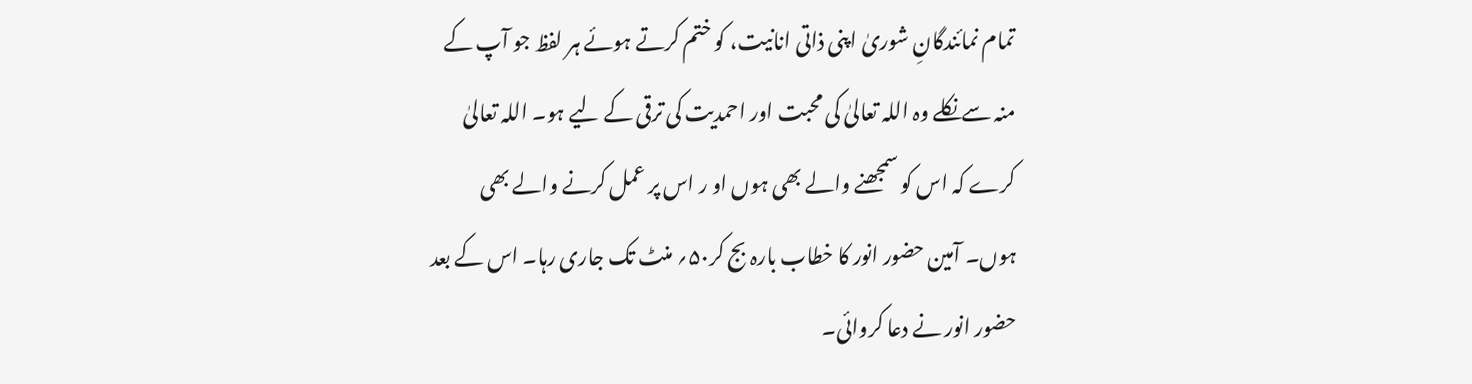تمام نمائندگانِ شوریٰ اپنی ذاتی انانیت، کو ختم کرتے ہوئے ہر لفظ جو آپ کے منہ سےنکلے وہ اللہ تعالیٰ کی محبت اور احمدیت کی ترقی کے لیے ہو۔ اللہ تعالیٰ کرے کہ اس کو سمجھنے والے بھی ہوں او ر اس پر عمل کرنے والے بھی ہوں۔ آمین حضور انور کا خطاب بارہ بج کر۵۰؍ منٹ تک جاری رہا۔ اس کے بعد حضور انور نے دعا کروائی۔